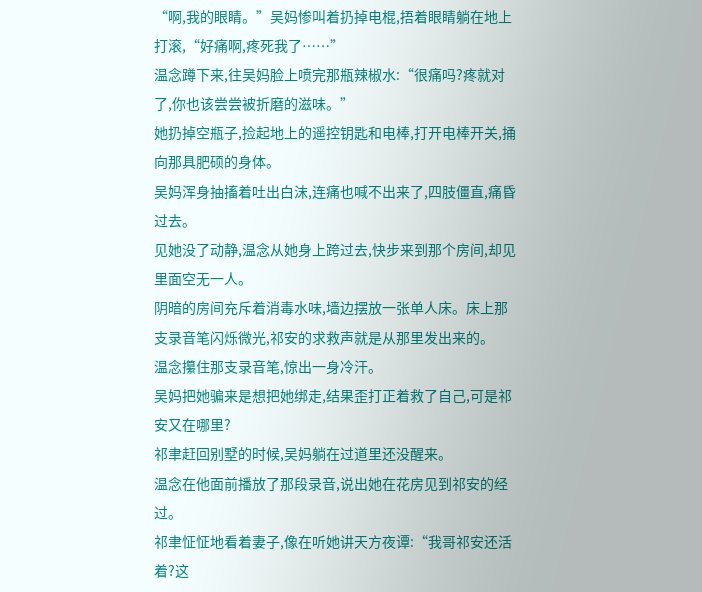“啊,我的眼睛。”吴妈惨叫着扔掉电棍,捂着眼睛躺在地上打滚,“好痛啊,疼死我了……”
温念蹲下来,往吴妈脸上喷完那瓶辣椒水:“很痛吗?疼就对了,你也该尝尝被折磨的滋味。”
她扔掉空瓶子,捡起地上的遥控钥匙和电棒,打开电棒开关,捅向那具肥硕的身体。
吴妈浑身抽搐着吐出白沫,连痛也喊不出来了,四肢僵直,痛昏过去。
见她没了动静,温念从她身上跨过去,快步来到那个房间,却见里面空无一人。
阴暗的房间充斥着消毒水味,墙边摆放一张单人床。床上那支录音笔闪烁微光,祁安的求救声就是从那里发出来的。
温念攥住那支录音笔,惊出一身冷汗。
吴妈把她骗来是想把她绑走,结果歪打正着救了自己,可是祁安又在哪里?
祁聿赶回别墅的时候,吴妈躺在过道里还没醒来。
温念在他面前播放了那段录音,说出她在花房见到祁安的经过。
祁聿怔怔地看着妻子,像在听她讲天方夜谭:“我哥祁安还活着?这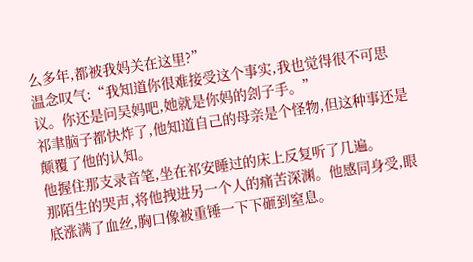么多年,都被我妈关在这里?”
温念叹气:“我知道你很难接受这个事实,我也觉得很不可思议。你还是问吴妈吧,她就是你妈的刽子手。”
祁聿脑子都快炸了,他知道自己的母亲是个怪物,但这种事还是颠覆了他的认知。
他握住那支录音笔,坐在祁安睡过的床上反复听了几遍。
那陌生的哭声,将他拽进另一个人的痛苦深渊。他感同身受,眼底涨满了血丝,胸口像被重锤一下下砸到窒息。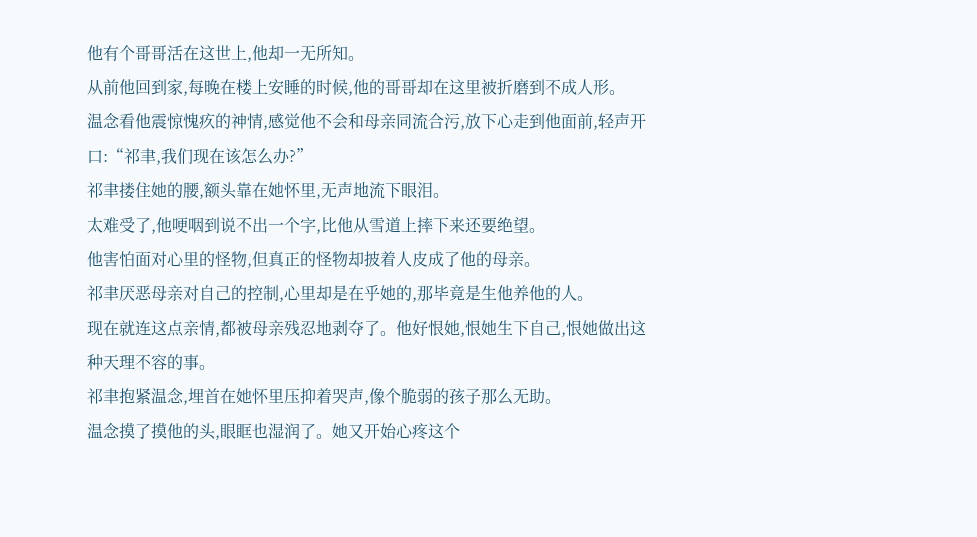他有个哥哥活在这世上,他却一无所知。
从前他回到家,每晚在楼上安睡的时候,他的哥哥却在这里被折磨到不成人形。
温念看他震惊愧疚的神情,感觉他不会和母亲同流合污,放下心走到他面前,轻声开口:“祁聿,我们现在该怎么办?”
祁聿搂住她的腰,额头靠在她怀里,无声地流下眼泪。
太难受了,他哽咽到说不出一个字,比他从雪道上摔下来还要绝望。
他害怕面对心里的怪物,但真正的怪物却披着人皮成了他的母亲。
祁聿厌恶母亲对自己的控制,心里却是在乎她的,那毕竟是生他养他的人。
现在就连这点亲情,都被母亲残忍地剥夺了。他好恨她,恨她生下自己,恨她做出这种天理不容的事。
祁聿抱紧温念,埋首在她怀里压抑着哭声,像个脆弱的孩子那么无助。
温念摸了摸他的头,眼眶也湿润了。她又开始心疼这个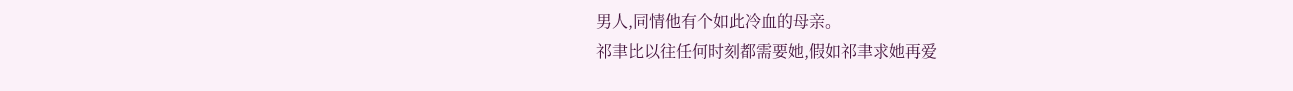男人,同情他有个如此冷血的母亲。
祁聿比以往任何时刻都需要她,假如祁聿求她再爱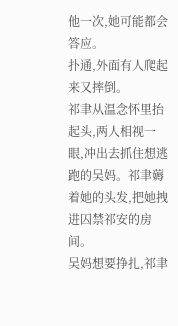他一次,她可能都会答应。
扑通,外面有人爬起来又摔倒。
祁聿从温念怀里抬起头,两人相视一眼,冲出去抓住想逃跑的吴妈。祁聿薅着她的头发,把她拽进囚禁祁安的房间。
吴妈想要挣扎,祁聿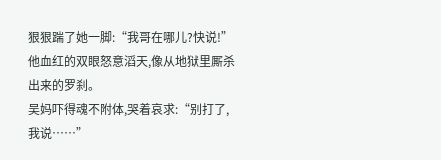狠狠踹了她一脚:“我哥在哪儿?快说!”
他血红的双眼怒意滔天,像从地狱里厮杀出来的罗刹。
吴妈吓得魂不附体,哭着哀求:“别打了,我说……”